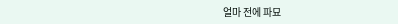얼마 전에 파묘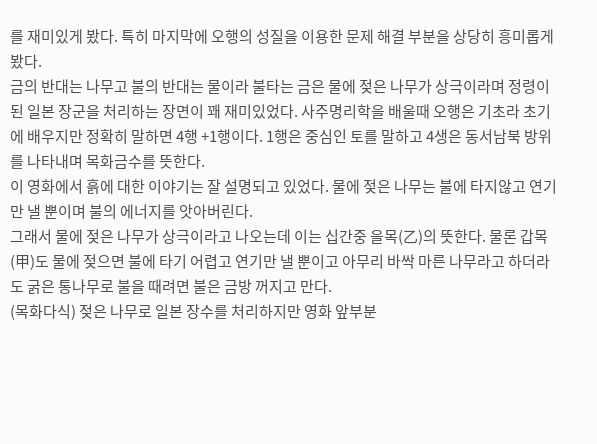를 재미있게 봤다. 특히 마지막에 오행의 성질을 이용한 문제 해결 부분을 상당히 흥미롭게 봤다.
금의 반대는 나무고 불의 반대는 물이라 불타는 금은 물에 젖은 나무가 상극이라며 정령이 된 일본 장군을 처리하는 장면이 꽤 재미있었다. 사주명리학을 배울때 오행은 기초라 초기에 배우지만 정확히 말하면 4행 +1행이다. 1행은 중심인 토를 말하고 4생은 동서남북 방위를 나타내며 목화금수를 뜻한다.
이 영화에서 흙에 대한 이야기는 잘 설명되고 있었다. 물에 젖은 나무는 불에 타지않고 연기만 낼 뿐이며 불의 에너지를 앗아버린다.
그래서 물에 젖은 나무가 상극이라고 나오는데 이는 십간중 을목(乙)의 뜻한다. 물론 갑목(甲)도 물에 젖으면 불에 타기 어렵고 연기만 낼 뿐이고 아무리 바싹 마른 나무라고 하더라도 굵은 통나무로 불을 때려면 불은 금방 꺼지고 만다.
(목화다식) 젖은 나무로 일본 장수를 처리하지만 영화 앞부분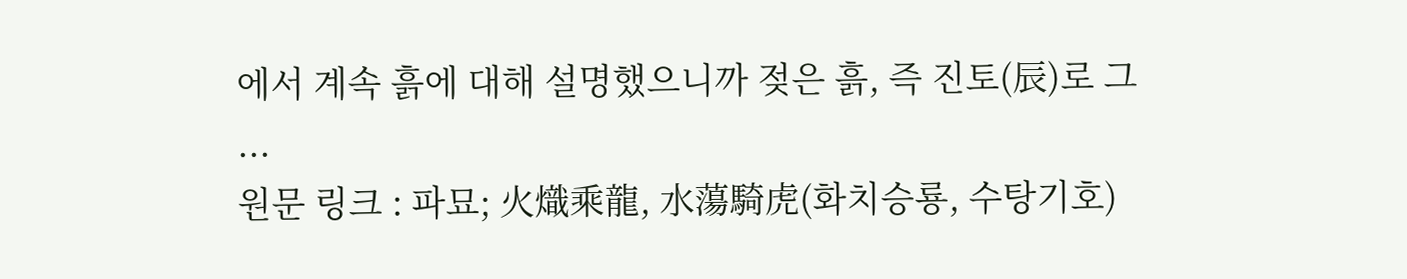에서 계속 흙에 대해 설명했으니까 젖은 흙, 즉 진토(辰)로 그 ...
원문 링크 : 파묘; 火熾乘龍, 水蕩騎虎(화치승룡, 수탕기호)